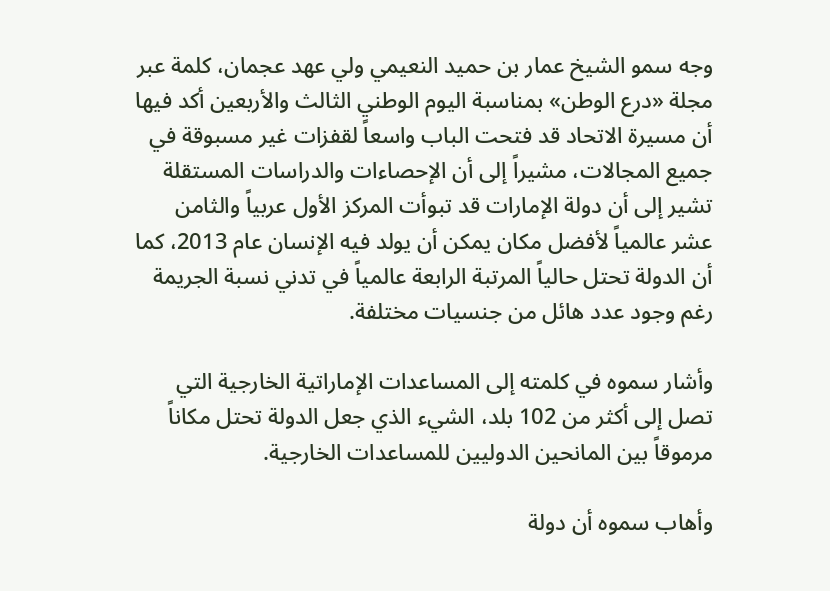وجه سمو الشيخ عمار بن حميد النعيمي ولي عهد عجمان، كلمة عبر مجلة «درع الوطن» بمناسبة اليوم الوطني الثالث والأربعين أكد فيها أن مسيرة الاتحاد قد فتحت الباب واسعاً لقفزات غير مسبوقة في جميع المجالات، مشيراً إلى أن الإحصاءات والدراسات المستقلة تشير إلى أن دولة الإمارات قد تبوأت المركز الأول عربياً والثامن عشر عالمياً لأفضل مكان يمكن أن يولد فيه الإنسان عام 2013، كما أن الدولة تحتل حالياً المرتبة الرابعة عالمياً في تدني نسبة الجريمة رغم وجود عدد هائل من جنسيات مختلفة.

وأشار سموه في كلمته إلى المساعدات الإماراتية الخارجية التي تصل إلى أكثر من 102 بلد، الشيء الذي جعل الدولة تحتل مكاناً مرموقاً بين المانحين الدوليين للمساعدات الخارجية.

وأهاب سموه أن دولة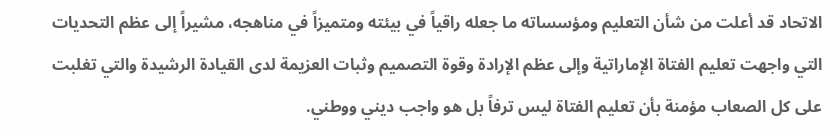الاتحاد قد أعلت من شأن التعليم ومؤسساته ما جعله راقياً في بيئته ومتميزاً في مناهجه، مشيراً إلى عظم التحديات التي واجهت تعليم الفتاة الإماراتية وإلى عظم الإرادة وقوة التصميم وثبات العزيمة لدى القيادة الرشيدة والتي تغلبت على كل الصعاب مؤمنة بأن تعليم الفتاة ليس ترفاً بل هو واجب ديني ووطني.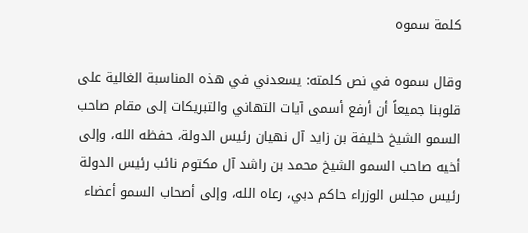كلمة سموه

وقال سموه في نص كلمته: يسعدني في هذه المناسبة الغالية على قلوبنا جميعاً أن أرفع أسمى آيات التهاني والتبريكات إلى مقام صاحب السمو الشيخ خليفة بن زايد آل نهيان رئيس الدولة، حفظه الله، وإلى أخيه صاحب السمو الشيخ محمد بن راشد آل مكتوم نائب رئيس الدولة رئيس مجلس الوزراء حاكم دبي، رعاه الله، وإلى أصحاب السمو أعضاء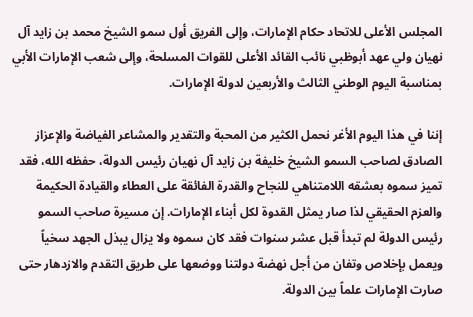المجلس الأعلى للاتحاد حكام الإمارات، وإلى الفريق أول سمو الشيخ محمد بن زايد آل نهيان ولي عهد أبوظبي نائب القائد الأعلى للقوات المسلحة، وإلى شعب الإمارات الأبي بمناسبة اليوم الوطني الثالث والأربعين لدولة الإمارات.

إننا في هذا اليوم الأغر نحمل الكثير من المحبة والتقدير والمشاعر الفياضة والإعزاز الصادق لصاحب السمو الشيخ خليفة بن زايد آل نهيان رئيس الدولة، حفظه الله، فقد تميز سموه بعشقه اللامتناهي للنجاح والقدرة الفائقة على العطاء والقيادة الحكيمة والعزم الحقيقي لذا صار يمثل القدوة لكل أبناء الإمارات. إن مسيرة صاحب السمو رئيس الدولة لم تبدأ قبل عشر سنوات فقد كان سموه ولا يزال يبذل الجهد سخياً ويعمل بإخلاص وتفان من أجل نهضة دولتنا ووضعها على طريق التقدم والازدهار حتى صارت الإمارات علماً بين الدولة.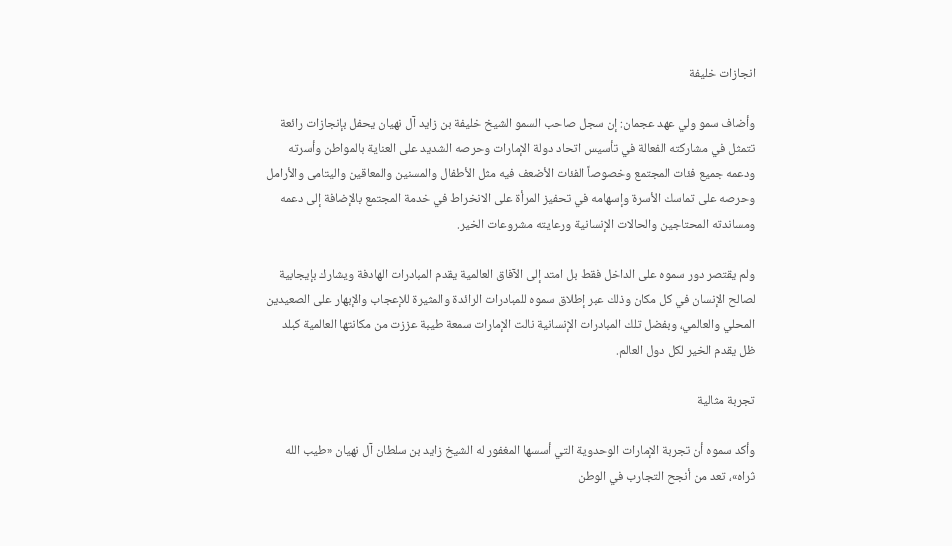انجازات خليفة

وأضاف سمو ولي عهد عجمان: إن سجل صاحب السمو الشيخ خليفة بن زايد آل نهيان يحفل بإنجازات رائعة تتمثل في مشاركته الفعالة في تأسيس اتحاد دولة الإمارات وحرصه الشديد على العناية بالمواطن وأسرته ودعمه جميع فئات المجتمع وخصوصاً الفئات الأضعف فيه مثل الأطفال والمسنين والمعاقين واليتامى والأرامل وحرصه على تماسك الأسرة وإسهامه في تحفيز المرأة على الانخراط في خدمة المجتمع بالإضافة إلى دعمه ومساندته المحتاجين والحالات الإنسانية ورعايته مشروعات الخير.

ولم يقتصر دور سموه على الداخل فقط بل امتد إلى الآفاق العالمية يقدم المبادرات الهادفة ويشارك بإيجابية لصالح الإنسان في كل مكان وذلك عبر إطلاق سموه للمبادرات الرائدة والمثيرة للإعجاب والإبهار على الصعيدين المحلي والعالمي، وبفضل تلك المبادرات الإنسانية نالت الإمارات سمعة طيبة عززت من مكانتها العالمية كبلد ظل يقدم الخير لكل دول العالم.

تجربة مثالية

وأكد سموه أن تجربة الإمارات الوحدوية التي أسسها المغفور له الشيخ زايد بن سلطان آل نهيان «طيب الله ثراه»، تعد من أنجح التجارب في الوطن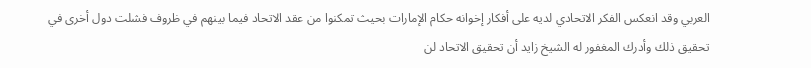العربي وقد انعكس الفكر الاتحادي لديه على أفكار إخوانه حكام الإمارات بحيث تمكنوا من عقد الاتحاد فيما بينهم في ظروف فشلت دول أخرى في تحقيق ذلك وأدرك المغفور له الشيخ زايد أن تحقيق الاتحاد لن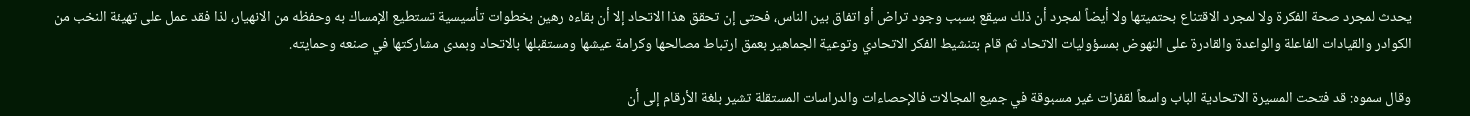يحدث لمجرد صحة الفكرة ولا لمجرد الاقتناع بحتميتها ولا أيضاً لمجرد أن ذلك سيقع بسبب وجود تراض أو اتفاق بين الناس، فحتى إن تحقق هذا الاتحاد إلا أن بقاءه رهين بخطوات تأسيسية تستطيع الإمساك به وحفظه من الانهيار، لذا فقد عمل على تهيئة النخب من الكوادر والقيادات الفاعلة والواعدة والقادرة على النهوض بمسؤوليات الاتحاد ثم قام بتنشيط الفكر الاتحادي وتوعية الجماهير بعمق ارتباط مصالحها وكرامة عيشها ومستقبلها بالاتحاد وبمدى مشاركتها في صنعه وحمايته.

وقال سموه: قد فتحت المسيرة الاتحادية الباب واسعاً لقفزات غير مسبوقة في جميع المجالات فالإحصاءات والدراسات المستقلة تشير بلغة الأرقام إلى أن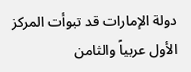دولة الإمارات قد تبوأت المركز الأول عربياً والثامن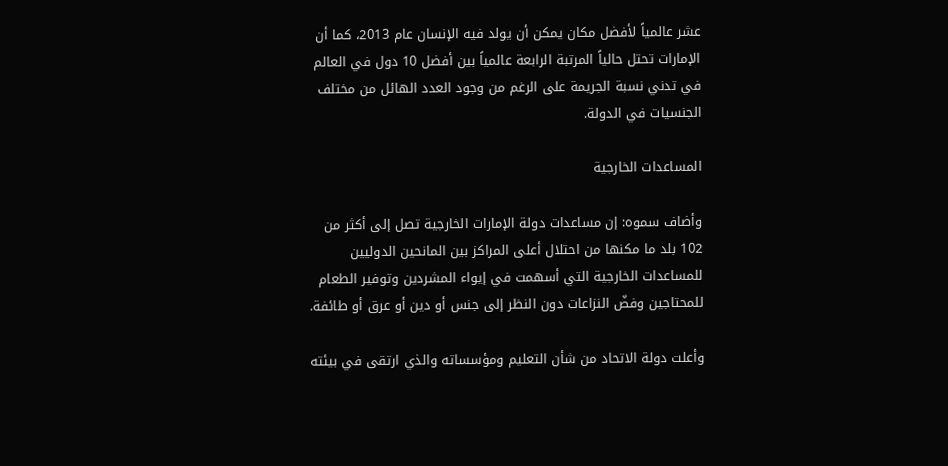عشر عالمياً لأفضل مكان يمكن أن يولد فيه الإنسان عام 2013، كما أن الإمارات تحتل حالياً المرتبة الرابعة عالمياً بين أفضل 10 دول في العالم في تدني نسبة الجريمة على الرغم من وجود العدد الهائل من مختلف الجنسيات في الدولة.

المساعدات الخارجية

وأضاف سموه: إن مساعدات دولة الإمارات الخارجية تصل إلى أكثر من 102 بلد ما مكنها من احتلال أعلى المراكز بين المانحين الدوليين للمساعدات الخارجية التي أسهمت في إيواء المشردين وتوفير الطعام للمحتاجين وفضّ النزاعات دون النظر إلى جنس أو دين أو عرق أو طائفة.

وأعلت دولة الاتحاد من شأن التعليم ومؤسساته والذي ارتقى في بيئته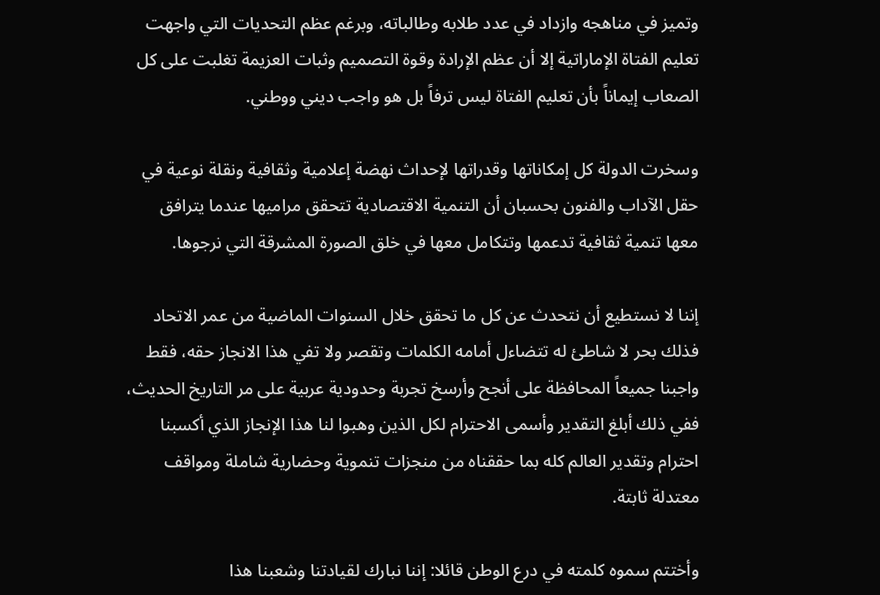وتميز في مناهجه وازداد في عدد طلابه وطالباته، وبرغم عظم التحديات التي واجهت تعليم الفتاة الإماراتية إلا أن عظم الإرادة وقوة التصميم وثبات العزيمة تغلبت على كل الصعاب إيماناً بأن تعليم الفتاة ليس ترفاً بل هو واجب ديني ووطني.

وسخرت الدولة كل إمكاناتها وقدراتها لإحداث نهضة إعلامية وثقافية ونقلة نوعية في حقل الآداب والفنون بحسبان أن التنمية الاقتصادية تتحقق مراميها عندما يترافق معها تنمية ثقافية تدعمها وتتكامل معها في خلق الصورة المشرقة التي نرجوها.

إننا لا نستطيع أن نتحدث عن كل ما تحقق خلال السنوات الماضية من عمر الاتحاد فذلك بحر لا شاطئ له تتضاءل أمامه الكلمات وتقصر ولا تفي هذا الانجاز حقه، فقط واجبنا جميعاً المحافظة على أنجح وأرسخ تجربة وحدودية عربية على مر التاريخ الحديث، ففي ذلك أبلغ التقدير وأسمى الاحترام لكل الذين وهبوا لنا هذا الإنجاز الذي أكسبنا احترام وتقدير العالم كله بما حققناه من منجزات تنموية وحضارية شاملة ومواقف معتدلة ثابتة.

وأختتم سموه كلمته في درع الوطن قائلا: إننا نبارك لقيادتنا وشعبنا هذا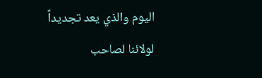اليوم والذي يعد تجديداً لولائنا لصاحب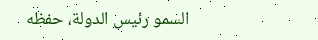السمو رئيس الدولة، حفظه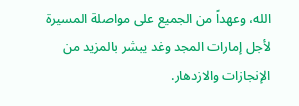الله، وعهداً من الجميع على مواصلة المسيرة لأجل إمارات المجد وغد يبشر بالمزيد من الإنجازات والازدهار.